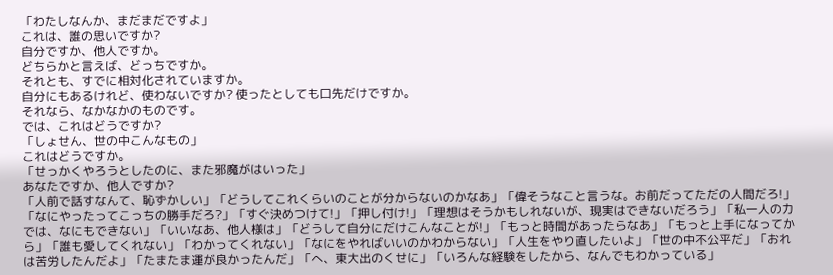「わたしなんか、まだまだですよ」
これは、誰の思いですか?
自分ですか、他人ですか。
どちらかと言えば、どっちですか。
それとも、すでに相対化されていますか。
自分にもあるけれど、使わないですか? 使ったとしても口先だけですか。
それなら、なかなかのものです。
では、これはどうですか?
「しょせん、世の中こんなもの」
これはどうですか。
「せっかくやろうとしたのに、また邪魔がはいった」
あなたですか、他人ですか?
「人前で話すなんて、恥ずかしい」「どうしてこれくらいのことが分からないのかなあ」「偉そうなこと言うな。お前だってただの人間だろ!」「なにやったってこっちの勝手だろ?」「すぐ決めつけて!」「押し付け!」「理想はそうかもしれないが、現実はできないだろう」「私一人の力では、なにもできない」「いいなあ、他人様は」「どうして自分にだけこんなことが!」「もっと時間があったらなあ」「もっと上手になってから」「誰も愛してくれない」「わかってくれない」「なにをやればいいのかわからない」「人生をやり直したいよ」「世の中不公平だ」「おれは苦労したんだよ」「たまたま運が良かったんだ」「へ、東大出のくせに」「いろんな経験をしたから、なんでもわかっている」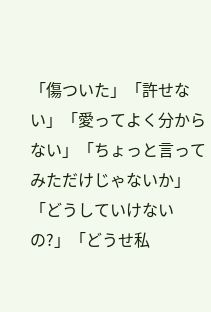「傷ついた」「許せない」「愛ってよく分からない」「ちょっと言ってみただけじゃないか」「どうしていけないの?」「どうせ私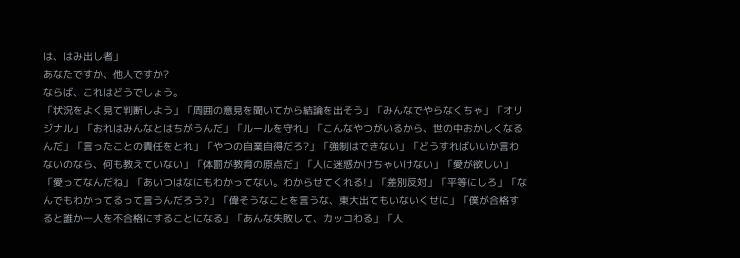は、はみ出し者」
あなたですか、他人ですか?
ならば、これはどうでしょう。
「状況をよく見て判断しよう」「周囲の意見を聞いてから結論を出そう」「みんなでやらなくちゃ」「オリジナル」「おれはみんなとはちがうんだ」「ルールを守れ」「こんなやつがいるから、世の中おかしくなるんだ」「言ったことの責任をとれ」「やつの自業自得だろ?」「強制はできない」「どうすればいいか言わないのなら、何も教えていない」「体罰が教育の原点だ」「人に迷惑かけちゃいけない」「愛が欲しい」「愛ってなんだね」「あいつはなにもわかってない。わからせてくれる!」「差別反対」「平等にしろ」「なんでもわかってるって言うんだろう?」「偉そうなことを言うな、東大出てもいないくせに」「僕が合格すると誰か一人を不合格にすることになる」「あんな失敗して、カッコわる」「人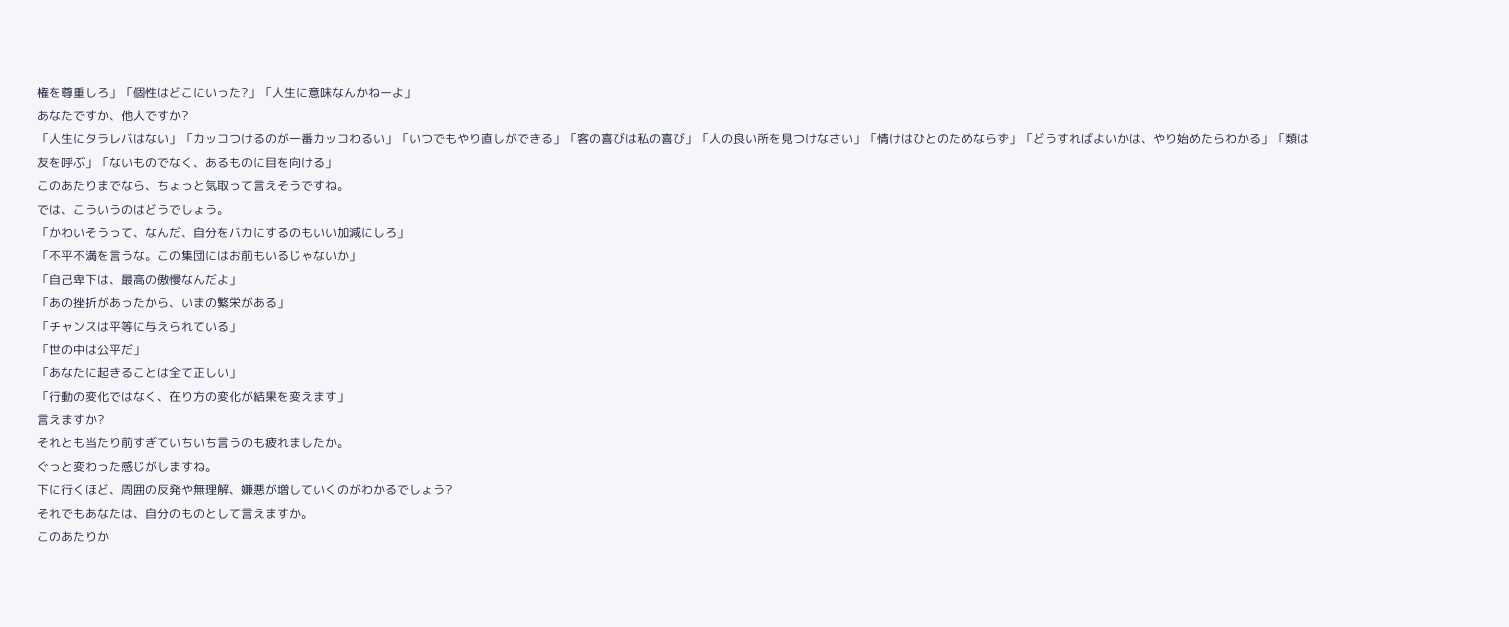権を尊重しろ」「個性はどこにいった?」「人生に意味なんかねーよ」
あなたですか、他人ですか?
「人生にタラレバはない」「カッコつけるのが一番カッコわるい」「いつでもやり直しができる」「客の喜びは私の喜び」「人の良い所を見つけなさい」「情けはひとのためならず」「どうすればよいかは、やり始めたらわかる」「類は友を呼ぶ」「ないものでなく、あるものに目を向ける」
このあたりまでなら、ちょっと気取って言えそうですね。
では、こういうのはどうでしょう。
「かわいそうって、なんだ、自分をバカにするのもいい加減にしろ」
「不平不満を言うな。この集団にはお前もいるじゃないか」
「自己卑下は、最高の傲慢なんだよ」
「あの挫折があったから、いまの繁栄がある」
「チャンスは平等に与えられている」
「世の中は公平だ」
「あなたに起きることは全て正しい」
「行動の変化ではなく、在り方の変化が結果を変えます」
言えますか?
それとも当たり前すぎていちいち言うのも疲れましたか。
ぐっと変わった感じがしますね。
下に行くほど、周囲の反発や無理解、嫌悪が増していくのがわかるでしょう?
それでもあなたは、自分のものとして言えますか。
このあたりか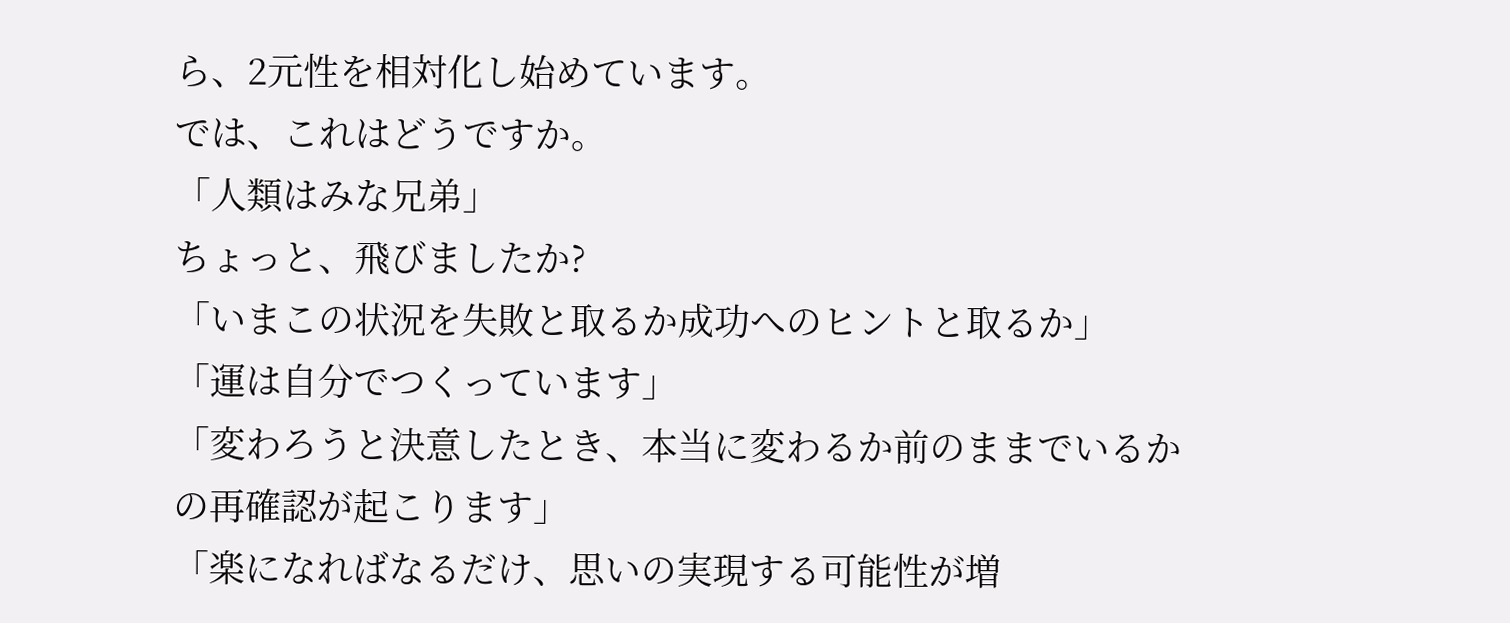ら、2元性を相対化し始めています。
では、これはどうですか。
「人類はみな兄弟」
ちょっと、飛びましたか?
「いまこの状況を失敗と取るか成功へのヒントと取るか」
「運は自分でつくっています」
「変わろうと決意したとき、本当に変わるか前のままでいるかの再確認が起こります」
「楽になればなるだけ、思いの実現する可能性が増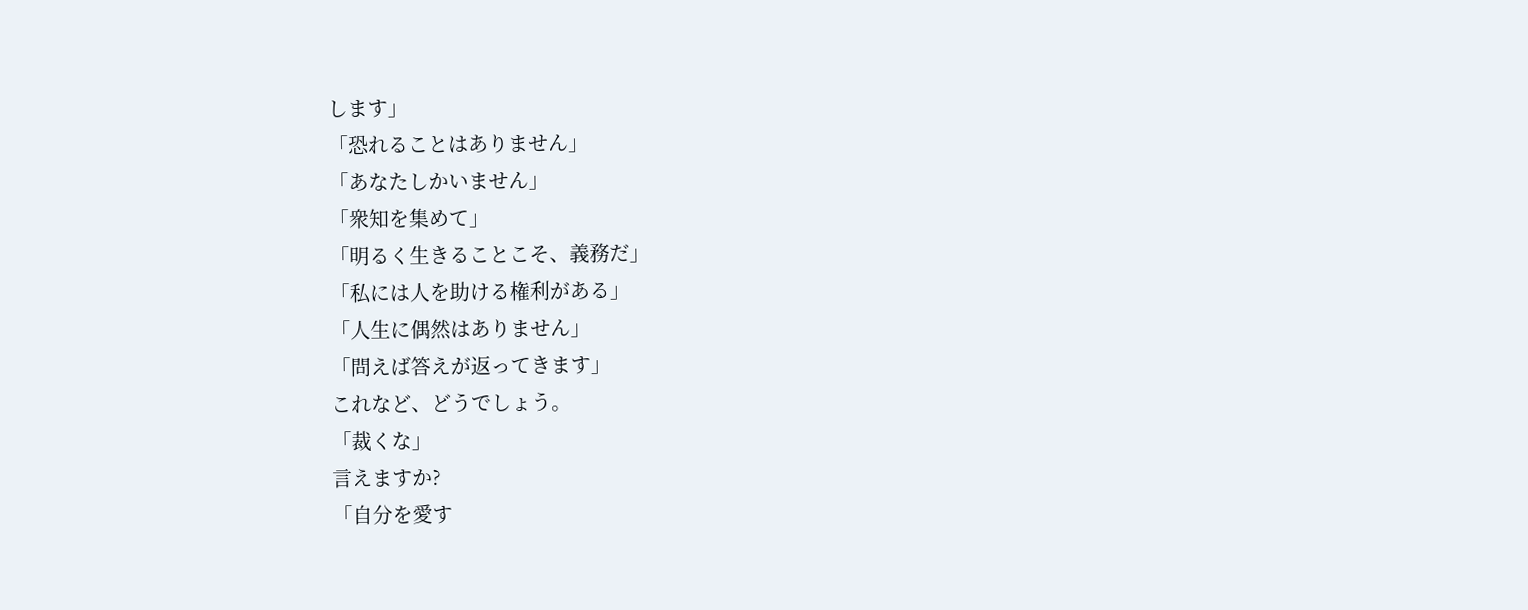します」
「恐れることはありません」
「あなたしかいません」
「衆知を集めて」
「明るく生きることこそ、義務だ」
「私には人を助ける権利がある」
「人生に偶然はありません」
「問えば答えが返ってきます」
これなど、どうでしょう。
「裁くな」
言えますか?
「自分を愛す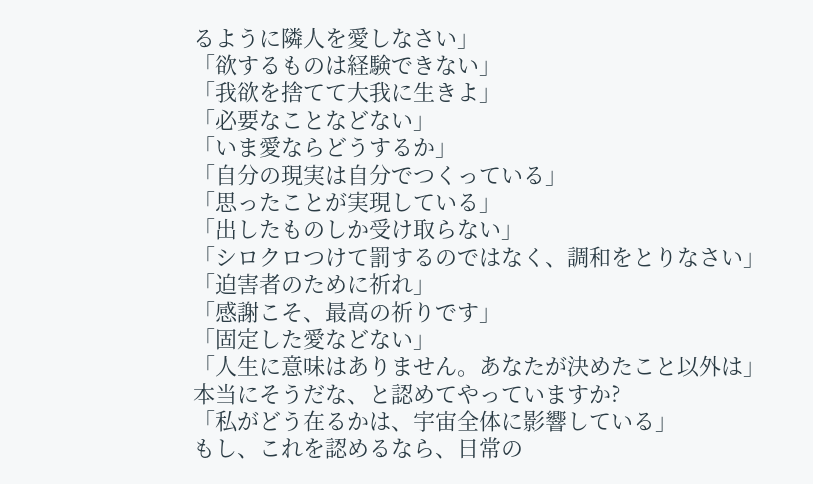るように隣人を愛しなさい」
「欲するものは経験できない」
「我欲を捨てて大我に生きよ」
「必要なことなどない」
「いま愛ならどうするか」
「自分の現実は自分でつくっている」
「思ったことが実現している」
「出したものしか受け取らない」
「シロクロつけて罰するのではなく、調和をとりなさい」
「迫害者のために祈れ」
「感謝こそ、最高の祈りです」
「固定した愛などない」
「人生に意味はありません。あなたが決めたこと以外は」
本当にそうだな、と認めてやっていますか?
「私がどう在るかは、宇宙全体に影響している」
もし、これを認めるなら、日常の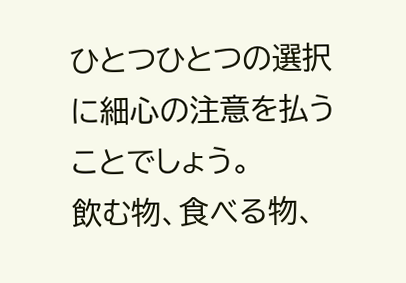ひとつひとつの選択に細心の注意を払うことでしょう。
飲む物、食べる物、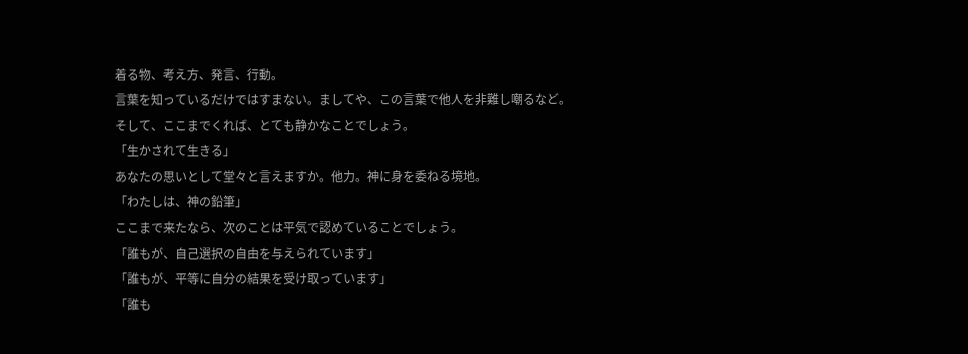着る物、考え方、発言、行動。
言葉を知っているだけではすまない。ましてや、この言葉で他人を非難し嘲るなど。
そして、ここまでくれば、とても静かなことでしょう。
「生かされて生きる」
あなたの思いとして堂々と言えますか。他力。神に身を委ねる境地。
「わたしは、神の鉛筆」
ここまで来たなら、次のことは平気で認めていることでしょう。
「誰もが、自己選択の自由を与えられています」
「誰もが、平等に自分の結果を受け取っています」
「誰も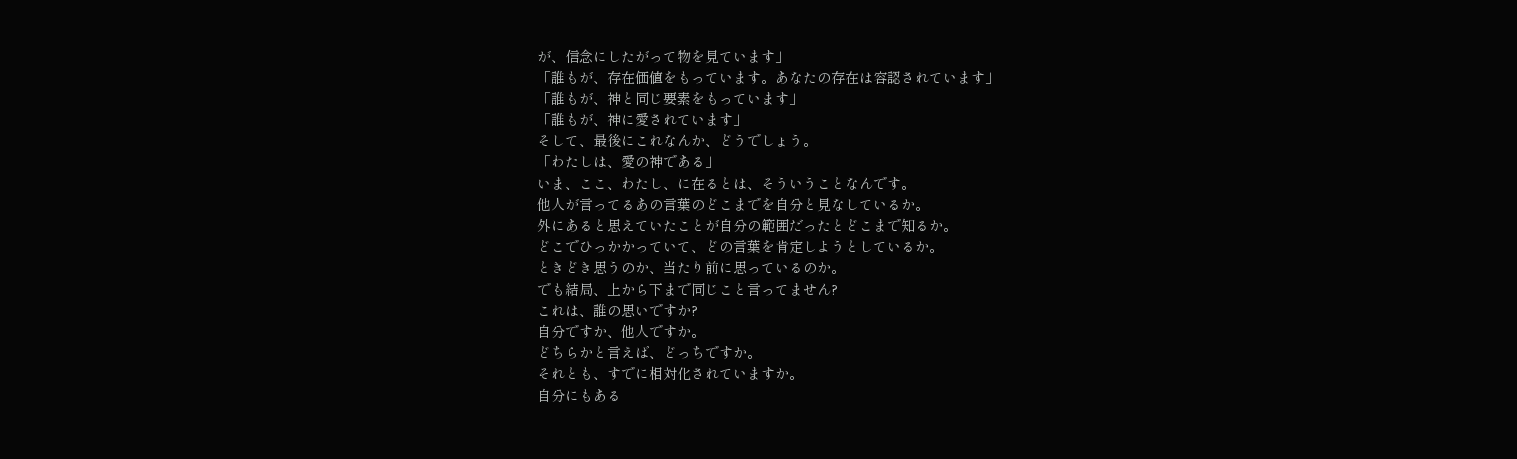が、信念にしたがって物を見ています」
「誰もが、存在価値をもっています。あなたの存在は容認されています」
「誰もが、神と同じ要素をもっています」
「誰もが、神に愛されています」
そして、最後にこれなんか、どうでしょう。
「わたしは、愛の神である」
いま、ここ、わたし、に在るとは、そういうことなんです。
他人が言ってるあの言葉のどこまでを自分と見なしているか。
外にあると思えていたことが自分の範囲だったとどこまで知るか。
どこでひっかかっていて、どの言葉を肯定しようとしているか。
ときどき思うのか、当たり前に思っているのか。
でも結局、上から下まで同じこと言ってません?
これは、誰の思いですか?
自分ですか、他人ですか。
どちらかと言えば、どっちですか。
それとも、すでに相対化されていますか。
自分にもある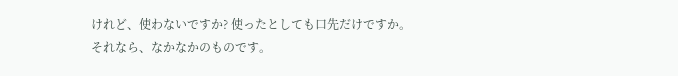けれど、使わないですか? 使ったとしても口先だけですか。
それなら、なかなかのものです。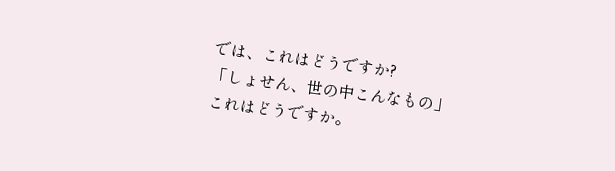では、これはどうですか?
「しょせん、世の中こんなもの」
これはどうですか。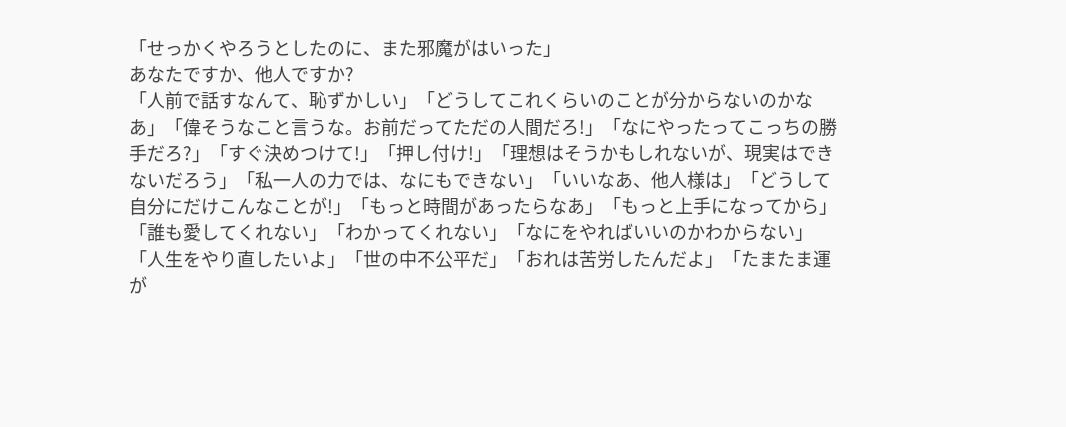「せっかくやろうとしたのに、また邪魔がはいった」
あなたですか、他人ですか?
「人前で話すなんて、恥ずかしい」「どうしてこれくらいのことが分からないのかなあ」「偉そうなこと言うな。お前だってただの人間だろ!」「なにやったってこっちの勝手だろ?」「すぐ決めつけて!」「押し付け!」「理想はそうかもしれないが、現実はできないだろう」「私一人の力では、なにもできない」「いいなあ、他人様は」「どうして自分にだけこんなことが!」「もっと時間があったらなあ」「もっと上手になってから」「誰も愛してくれない」「わかってくれない」「なにをやればいいのかわからない」「人生をやり直したいよ」「世の中不公平だ」「おれは苦労したんだよ」「たまたま運が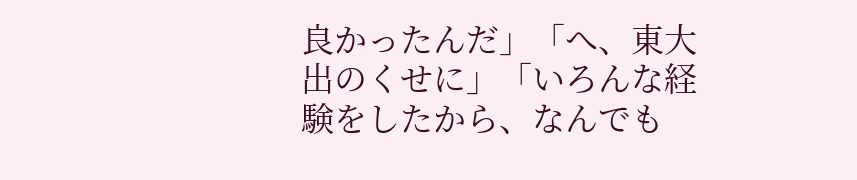良かったんだ」「へ、東大出のくせに」「いろんな経験をしたから、なんでも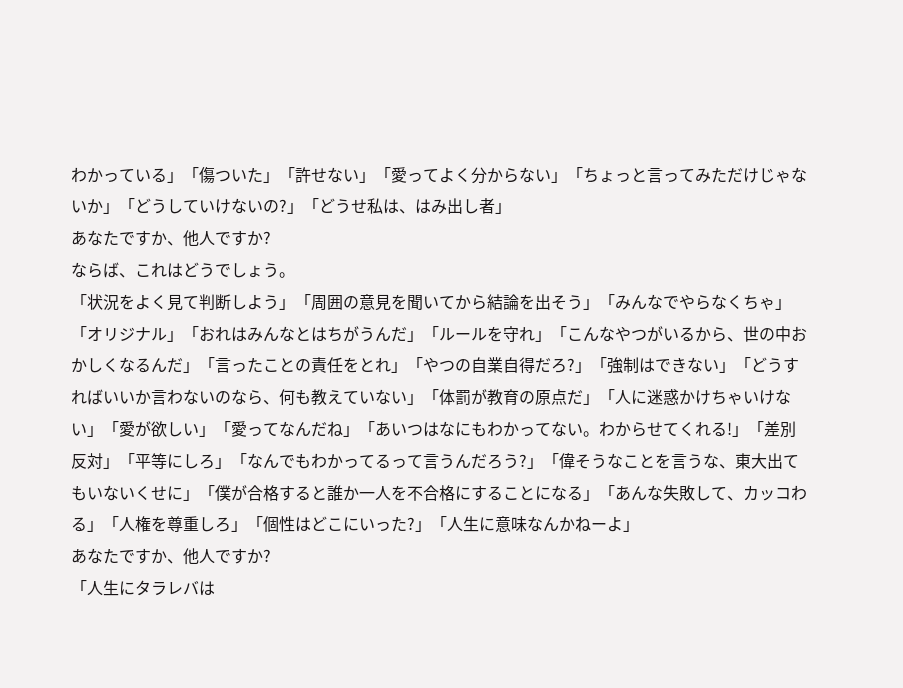わかっている」「傷ついた」「許せない」「愛ってよく分からない」「ちょっと言ってみただけじゃないか」「どうしていけないの?」「どうせ私は、はみ出し者」
あなたですか、他人ですか?
ならば、これはどうでしょう。
「状況をよく見て判断しよう」「周囲の意見を聞いてから結論を出そう」「みんなでやらなくちゃ」「オリジナル」「おれはみんなとはちがうんだ」「ルールを守れ」「こんなやつがいるから、世の中おかしくなるんだ」「言ったことの責任をとれ」「やつの自業自得だろ?」「強制はできない」「どうすればいいか言わないのなら、何も教えていない」「体罰が教育の原点だ」「人に迷惑かけちゃいけない」「愛が欲しい」「愛ってなんだね」「あいつはなにもわかってない。わからせてくれる!」「差別反対」「平等にしろ」「なんでもわかってるって言うんだろう?」「偉そうなことを言うな、東大出てもいないくせに」「僕が合格すると誰か一人を不合格にすることになる」「あんな失敗して、カッコわる」「人権を尊重しろ」「個性はどこにいった?」「人生に意味なんかねーよ」
あなたですか、他人ですか?
「人生にタラレバは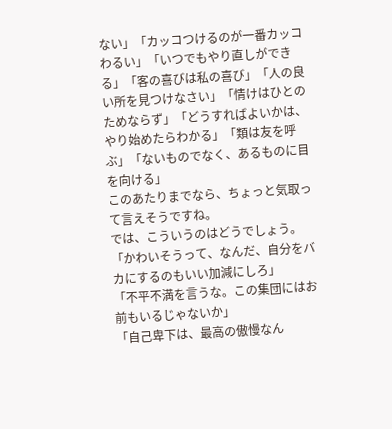ない」「カッコつけるのが一番カッコわるい」「いつでもやり直しができる」「客の喜びは私の喜び」「人の良い所を見つけなさい」「情けはひとのためならず」「どうすればよいかは、やり始めたらわかる」「類は友を呼ぶ」「ないものでなく、あるものに目を向ける」
このあたりまでなら、ちょっと気取って言えそうですね。
では、こういうのはどうでしょう。
「かわいそうって、なんだ、自分をバカにするのもいい加減にしろ」
「不平不満を言うな。この集団にはお前もいるじゃないか」
「自己卑下は、最高の傲慢なん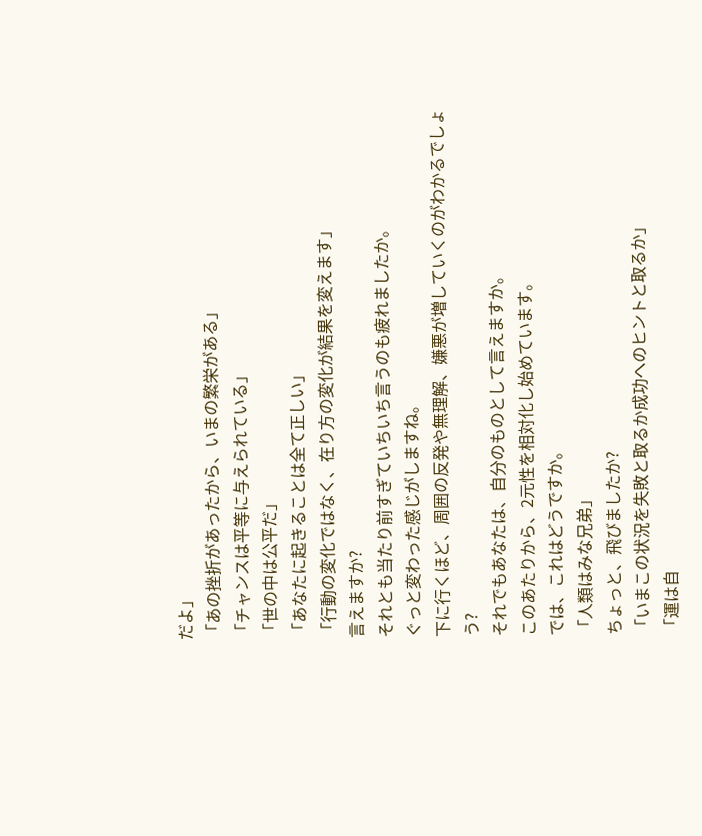だよ」
「あの挫折があったから、いまの繁栄がある」
「チャンスは平等に与えられている」
「世の中は公平だ」
「あなたに起きることは全て正しい」
「行動の変化ではなく、在り方の変化が結果を変えます」
言えますか?
それとも当たり前すぎていちいち言うのも疲れましたか。
ぐっと変わった感じがしますね。
下に行くほど、周囲の反発や無理解、嫌悪が増していくのがわかるでしょう?
それでもあなたは、自分のものとして言えますか。
このあたりから、2元性を相対化し始めています。
では、これはどうですか。
「人類はみな兄弟」
ちょっと、飛びましたか?
「いまこの状況を失敗と取るか成功へのヒントと取るか」
「運は自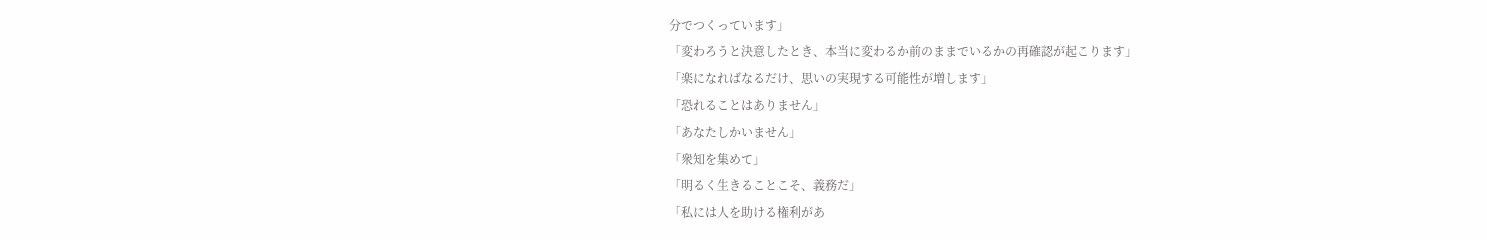分でつくっています」
「変わろうと決意したとき、本当に変わるか前のままでいるかの再確認が起こります」
「楽になればなるだけ、思いの実現する可能性が増します」
「恐れることはありません」
「あなたしかいません」
「衆知を集めて」
「明るく生きることこそ、義務だ」
「私には人を助ける権利があ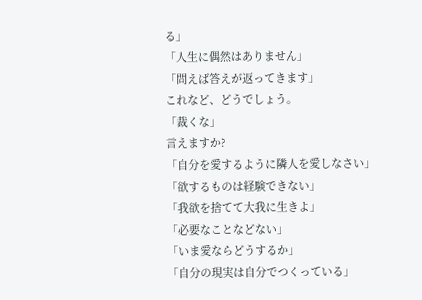る」
「人生に偶然はありません」
「問えば答えが返ってきます」
これなど、どうでしょう。
「裁くな」
言えますか?
「自分を愛するように隣人を愛しなさい」
「欲するものは経験できない」
「我欲を捨てて大我に生きよ」
「必要なことなどない」
「いま愛ならどうするか」
「自分の現実は自分でつくっている」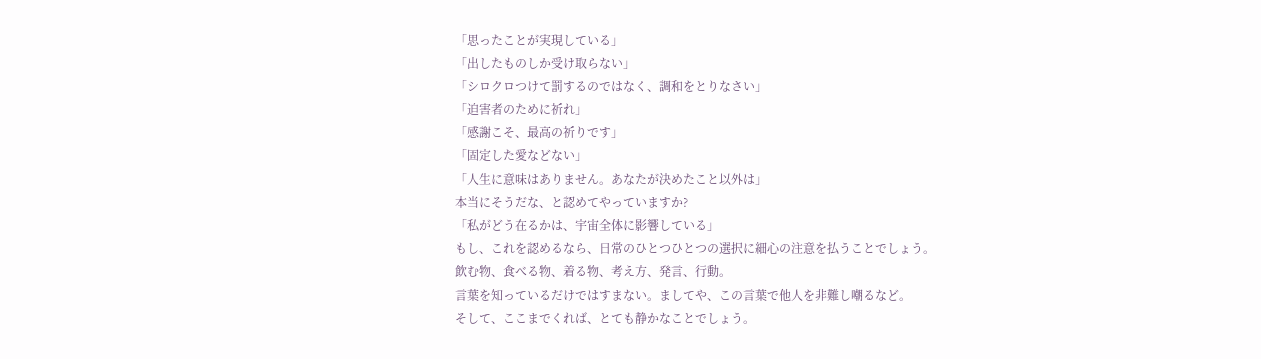「思ったことが実現している」
「出したものしか受け取らない」
「シロクロつけて罰するのではなく、調和をとりなさい」
「迫害者のために祈れ」
「感謝こそ、最高の祈りです」
「固定した愛などない」
「人生に意味はありません。あなたが決めたこと以外は」
本当にそうだな、と認めてやっていますか?
「私がどう在るかは、宇宙全体に影響している」
もし、これを認めるなら、日常のひとつひとつの選択に細心の注意を払うことでしょう。
飲む物、食べる物、着る物、考え方、発言、行動。
言葉を知っているだけではすまない。ましてや、この言葉で他人を非難し嘲るなど。
そして、ここまでくれば、とても静かなことでしょう。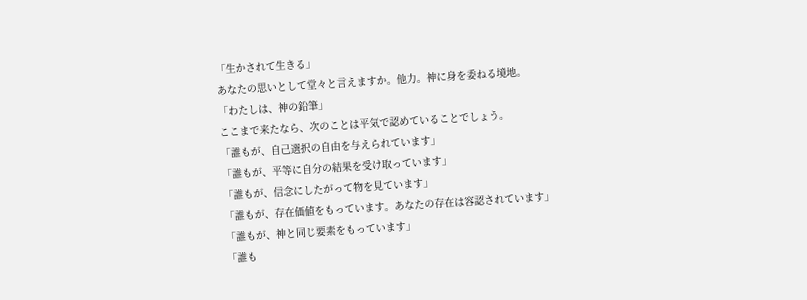「生かされて生きる」
あなたの思いとして堂々と言えますか。他力。神に身を委ねる境地。
「わたしは、神の鉛筆」
ここまで来たなら、次のことは平気で認めていることでしょう。
「誰もが、自己選択の自由を与えられています」
「誰もが、平等に自分の結果を受け取っています」
「誰もが、信念にしたがって物を見ています」
「誰もが、存在価値をもっています。あなたの存在は容認されています」
「誰もが、神と同じ要素をもっています」
「誰も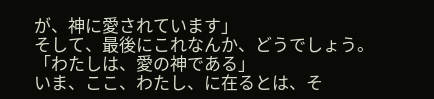が、神に愛されています」
そして、最後にこれなんか、どうでしょう。
「わたしは、愛の神である」
いま、ここ、わたし、に在るとは、そ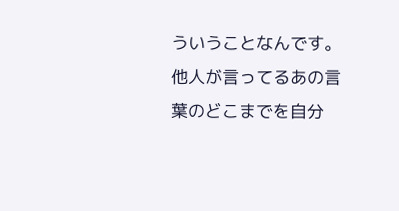ういうことなんです。
他人が言ってるあの言葉のどこまでを自分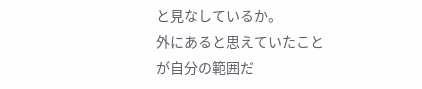と見なしているか。
外にあると思えていたことが自分の範囲だ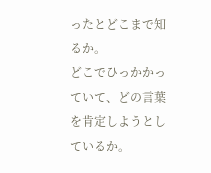ったとどこまで知るか。
どこでひっかかっていて、どの言葉を肯定しようとしているか。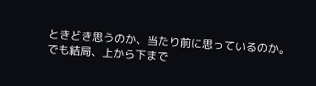ときどき思うのか、当たり前に思っているのか。
でも結局、上から下まで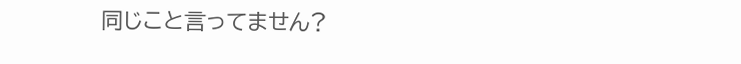同じこと言ってません?